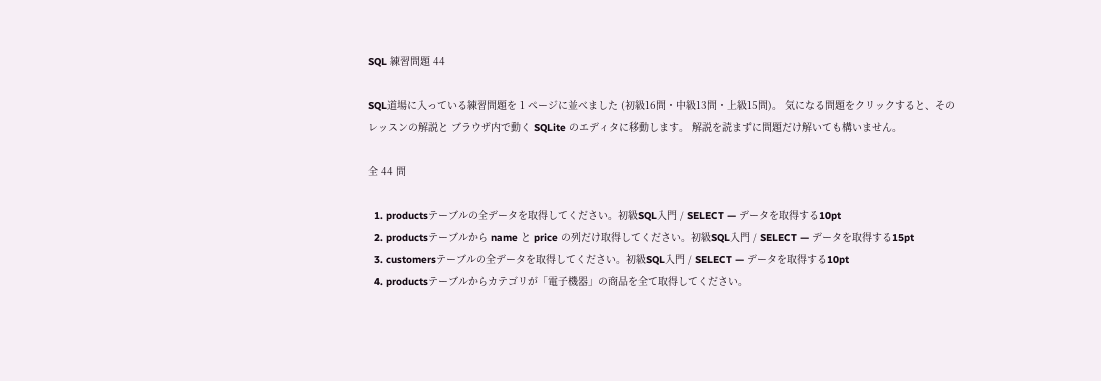SQL 練習問題 44

SQL道場に入っている練習問題を 1 ページに並べました (初級16問・中級13問・上級15問)。 気になる問題をクリックすると、そのレッスンの解説と ブラウザ内で動く SQLite のエディタに移動します。 解説を読まずに問題だけ解いても構いません。

全 44 問

  1. productsテーブルの全データを取得してください。初級SQL入門 / SELECT — データを取得する10pt
  2. productsテーブルから name と price の列だけ取得してください。初級SQL入門 / SELECT — データを取得する15pt
  3. customersテーブルの全データを取得してください。初級SQL入門 / SELECT — データを取得する10pt
  4. productsテーブルからカテゴリが「電子機器」の商品を全て取得してください。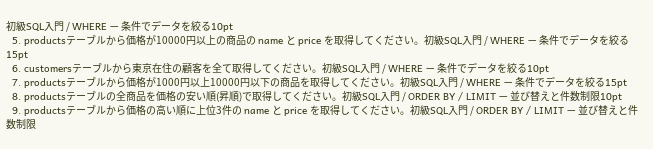初級SQL入門 / WHERE — 条件でデータを絞る10pt
  5. productsテーブルから価格が10000円以上の商品の name と price を取得してください。初級SQL入門 / WHERE — 条件でデータを絞る15pt
  6. customersテーブルから東京在住の顧客を全て取得してください。初級SQL入門 / WHERE — 条件でデータを絞る10pt
  7. productsテーブルから価格が1000円以上10000円以下の商品を取得してください。初級SQL入門 / WHERE — 条件でデータを絞る15pt
  8. productsテーブルの全商品を価格の安い順(昇順)で取得してください。初級SQL入門 / ORDER BY / LIMIT — 並び替えと件数制限10pt
  9. productsテーブルから価格の高い順に上位3件の name と price を取得してください。初級SQL入門 / ORDER BY / LIMIT — 並び替えと件数制限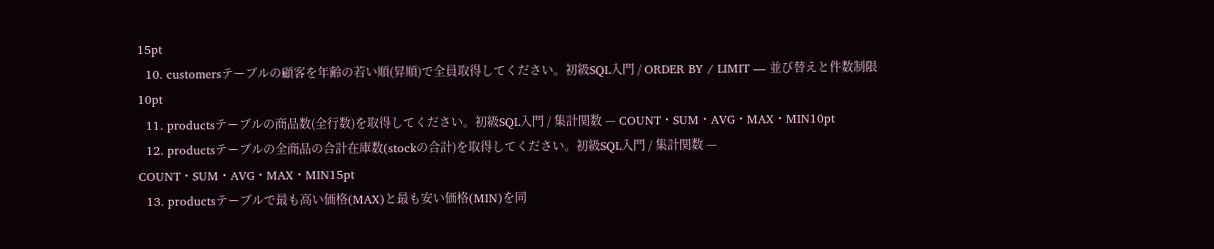15pt
  10. customersテーブルの顧客を年齢の若い順(昇順)で全員取得してください。初級SQL入門 / ORDER BY / LIMIT — 並び替えと件数制限10pt
  11. productsテーブルの商品数(全行数)を取得してください。初級SQL入門 / 集計関数 — COUNT・SUM・AVG・MAX・MIN10pt
  12. productsテーブルの全商品の合計在庫数(stockの合計)を取得してください。初級SQL入門 / 集計関数 — COUNT・SUM・AVG・MAX・MIN15pt
  13. productsテーブルで最も高い価格(MAX)と最も安い価格(MIN)を同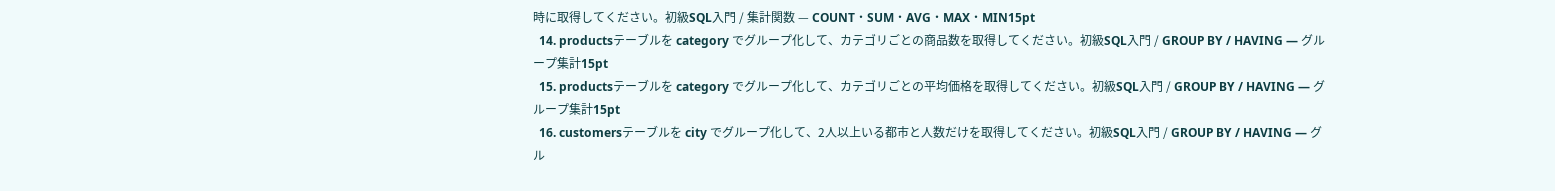時に取得してください。初級SQL入門 / 集計関数 — COUNT・SUM・AVG・MAX・MIN15pt
  14. productsテーブルを category でグループ化して、カテゴリごとの商品数を取得してください。初級SQL入門 / GROUP BY / HAVING — グループ集計15pt
  15. productsテーブルを category でグループ化して、カテゴリごとの平均価格を取得してください。初級SQL入門 / GROUP BY / HAVING — グループ集計15pt
  16. customersテーブルを city でグループ化して、2人以上いる都市と人数だけを取得してください。初級SQL入門 / GROUP BY / HAVING — グル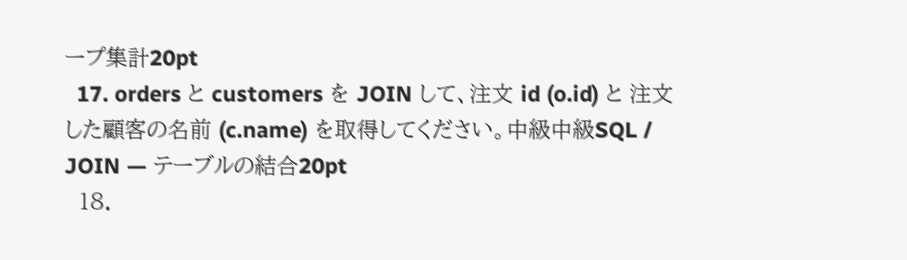ープ集計20pt
  17. orders と customers を JOIN して、注文 id (o.id) と 注文した顧客の名前 (c.name) を取得してください。中級中級SQL / JOIN — テーブルの結合20pt
  18.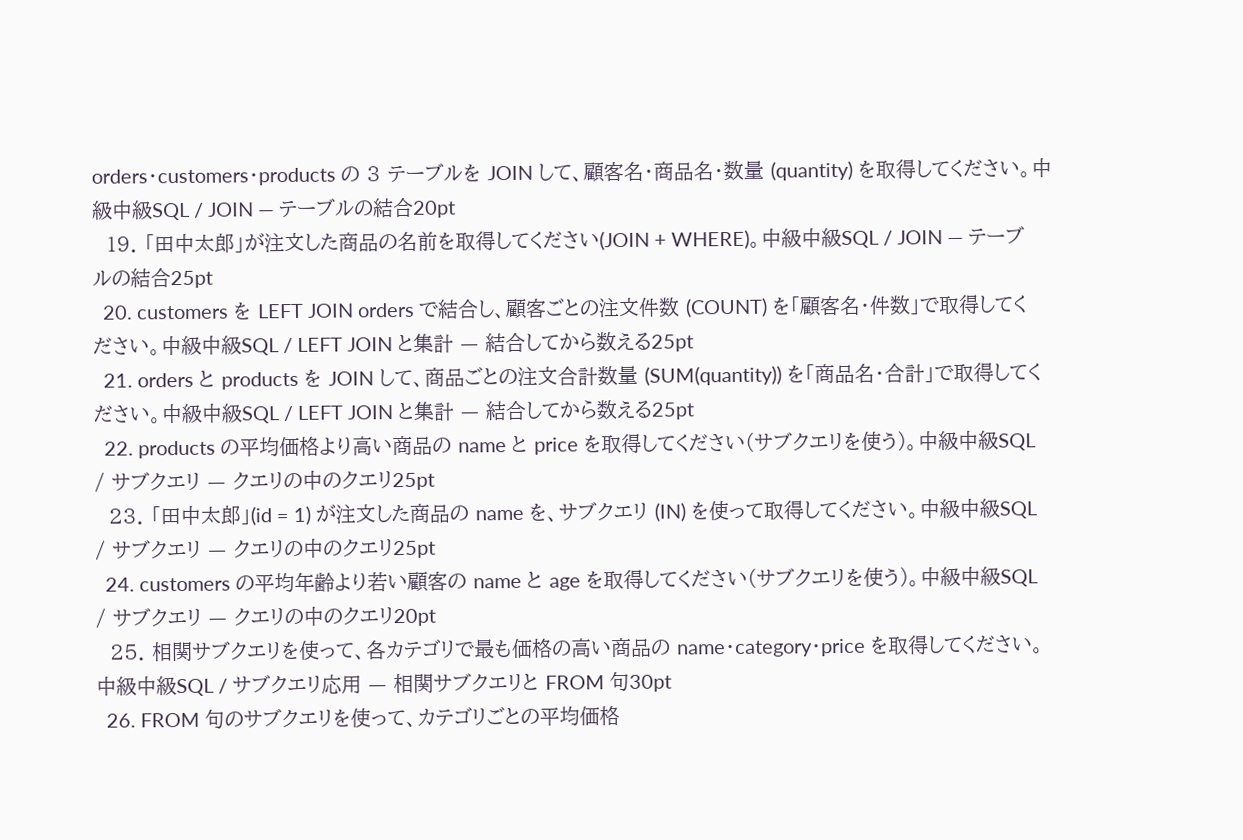orders・customers・products の 3 テーブルを JOIN して、顧客名・商品名・数量 (quantity) を取得してください。中級中級SQL / JOIN — テーブルの結合20pt
  19. 「田中太郎」が注文した商品の名前を取得してください(JOIN + WHERE)。中級中級SQL / JOIN — テーブルの結合25pt
  20. customers を LEFT JOIN orders で結合し、顧客ごとの注文件数 (COUNT) を「顧客名・件数」で取得してください。中級中級SQL / LEFT JOIN と集計 — 結合してから数える25pt
  21. orders と products を JOIN して、商品ごとの注文合計数量 (SUM(quantity)) を「商品名・合計」で取得してください。中級中級SQL / LEFT JOIN と集計 — 結合してから数える25pt
  22. products の平均価格より高い商品の name と price を取得してください(サブクエリを使う)。中級中級SQL / サブクエリ — クエリの中のクエリ25pt
  23. 「田中太郎」(id = 1) が注文した商品の name を、サブクエリ (IN) を使って取得してください。中級中級SQL / サブクエリ — クエリの中のクエリ25pt
  24. customers の平均年齢より若い顧客の name と age を取得してください(サブクエリを使う)。中級中級SQL / サブクエリ — クエリの中のクエリ20pt
  25. 相関サブクエリを使って、各カテゴリで最も価格の高い商品の name・category・price を取得してください。中級中級SQL / サブクエリ応用 — 相関サブクエリと FROM 句30pt
  26. FROM 句のサブクエリを使って、カテゴリごとの平均価格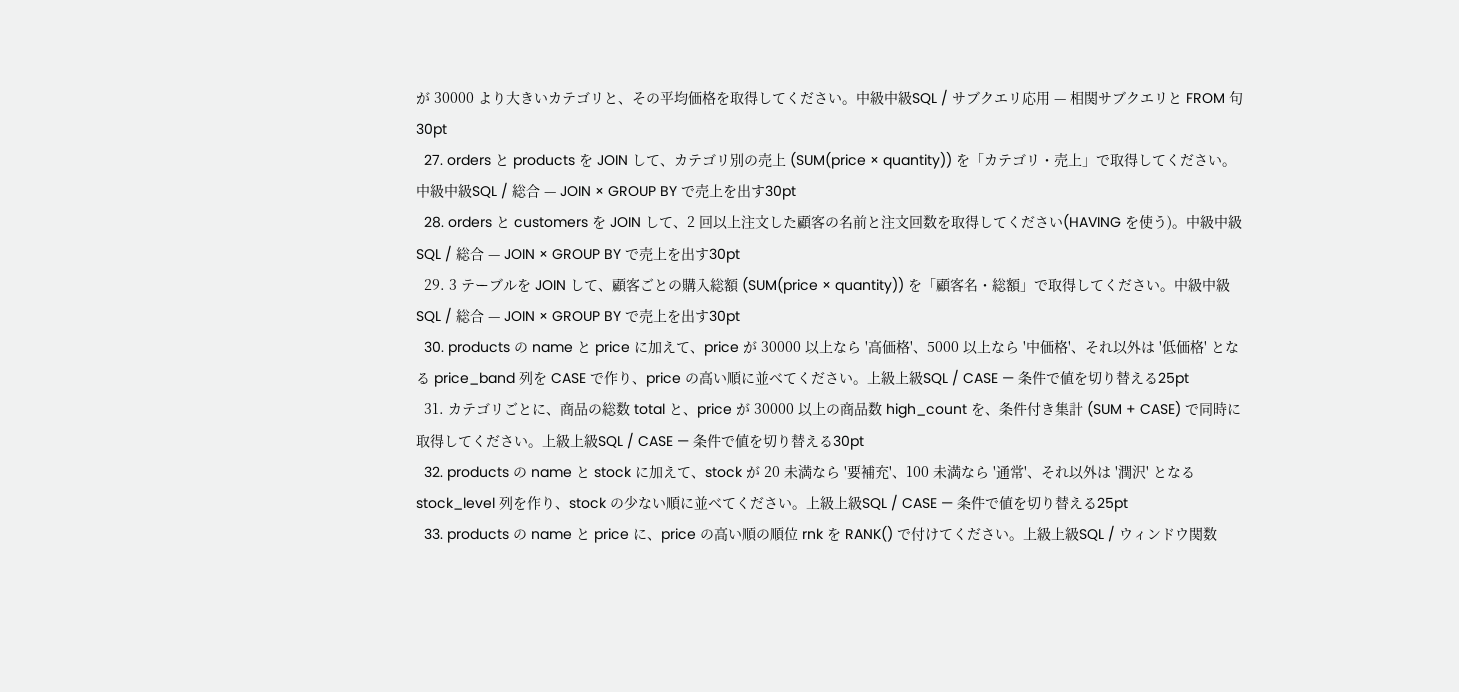が 30000 より大きいカテゴリと、その平均価格を取得してください。中級中級SQL / サブクエリ応用 — 相関サブクエリと FROM 句30pt
  27. orders と products を JOIN して、カテゴリ別の売上 (SUM(price × quantity)) を「カテゴリ・売上」で取得してください。中級中級SQL / 総合 — JOIN × GROUP BY で売上を出す30pt
  28. orders と customers を JOIN して、2 回以上注文した顧客の名前と注文回数を取得してください(HAVING を使う)。中級中級SQL / 総合 — JOIN × GROUP BY で売上を出す30pt
  29. 3 テーブルを JOIN して、顧客ごとの購入総額 (SUM(price × quantity)) を「顧客名・総額」で取得してください。中級中級SQL / 総合 — JOIN × GROUP BY で売上を出す30pt
  30. products の name と price に加えて、price が 30000 以上なら '高価格'、5000 以上なら '中価格'、それ以外は '低価格' となる price_band 列を CASE で作り、price の高い順に並べてください。上級上級SQL / CASE — 条件で値を切り替える25pt
  31. カテゴリごとに、商品の総数 total と、price が 30000 以上の商品数 high_count を、条件付き集計 (SUM + CASE) で同時に取得してください。上級上級SQL / CASE — 条件で値を切り替える30pt
  32. products の name と stock に加えて、stock が 20 未満なら '要補充'、100 未満なら '通常'、それ以外は '潤沢' となる stock_level 列を作り、stock の少ない順に並べてください。上級上級SQL / CASE — 条件で値を切り替える25pt
  33. products の name と price に、price の高い順の順位 rnk を RANK() で付けてください。上級上級SQL / ウィンドウ関数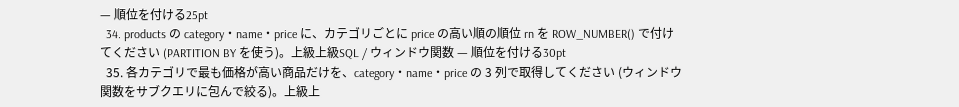— 順位を付ける25pt
  34. products の category・name・price に、カテゴリごとに price の高い順の順位 rn を ROW_NUMBER() で付けてください (PARTITION BY を使う)。上級上級SQL / ウィンドウ関数 — 順位を付ける30pt
  35. 各カテゴリで最も価格が高い商品だけを、category・name・price の 3 列で取得してください (ウィンドウ関数をサブクエリに包んで絞る)。上級上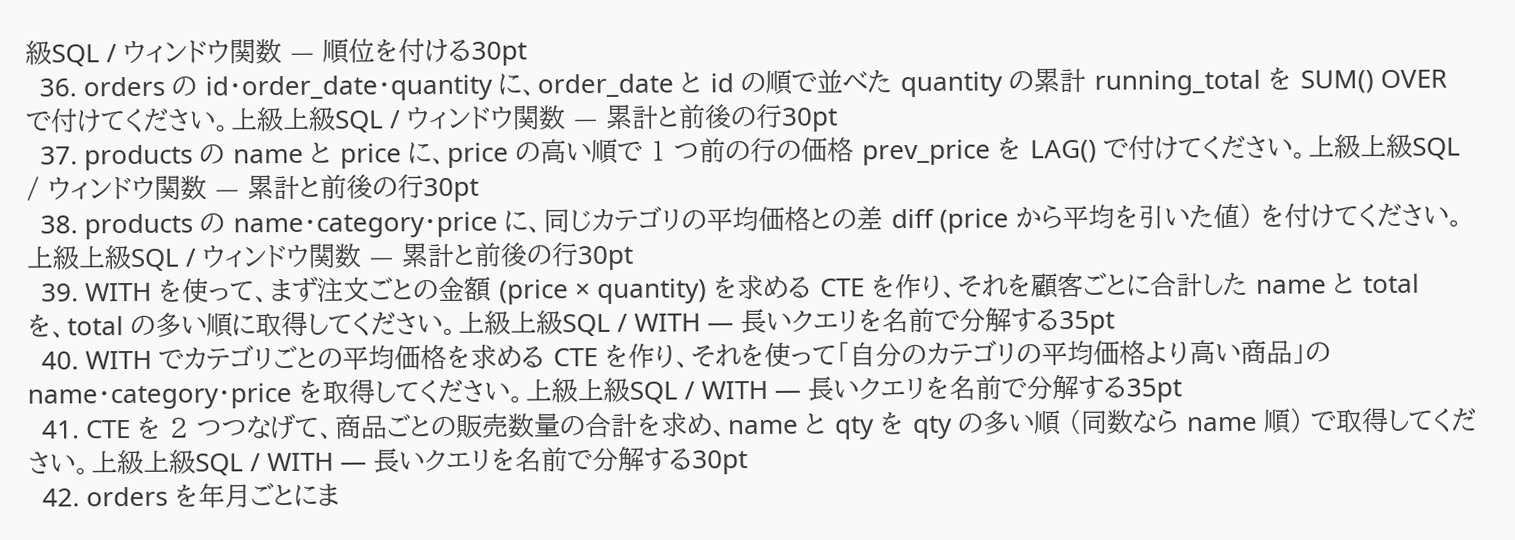級SQL / ウィンドウ関数 — 順位を付ける30pt
  36. orders の id・order_date・quantity に、order_date と id の順で並べた quantity の累計 running_total を SUM() OVER で付けてください。上級上級SQL / ウィンドウ関数 — 累計と前後の行30pt
  37. products の name と price に、price の高い順で 1 つ前の行の価格 prev_price を LAG() で付けてください。上級上級SQL / ウィンドウ関数 — 累計と前後の行30pt
  38. products の name・category・price に、同じカテゴリの平均価格との差 diff (price から平均を引いた値) を付けてください。上級上級SQL / ウィンドウ関数 — 累計と前後の行30pt
  39. WITH を使って、まず注文ごとの金額 (price × quantity) を求める CTE を作り、それを顧客ごとに合計した name と total を、total の多い順に取得してください。上級上級SQL / WITH — 長いクエリを名前で分解する35pt
  40. WITH でカテゴリごとの平均価格を求める CTE を作り、それを使って「自分のカテゴリの平均価格より高い商品」の name・category・price を取得してください。上級上級SQL / WITH — 長いクエリを名前で分解する35pt
  41. CTE を 2 つつなげて、商品ごとの販売数量の合計を求め、name と qty を qty の多い順 (同数なら name 順) で取得してください。上級上級SQL / WITH — 長いクエリを名前で分解する30pt
  42. orders を年月ごとにま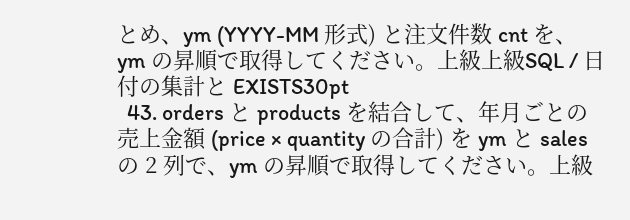とめ、ym (YYYY-MM 形式) と注文件数 cnt を、ym の昇順で取得してください。上級上級SQL / 日付の集計と EXISTS30pt
  43. orders と products を結合して、年月ごとの売上金額 (price × quantity の合計) を ym と sales の 2 列で、ym の昇順で取得してください。上級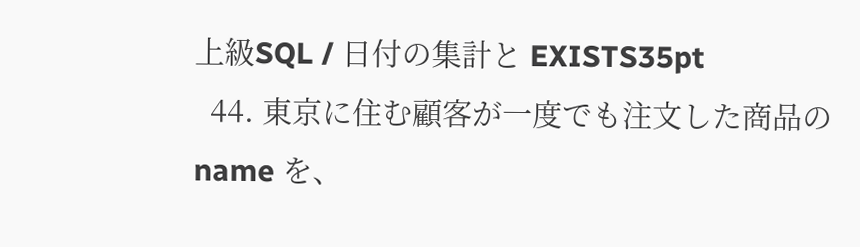上級SQL / 日付の集計と EXISTS35pt
  44. 東京に住む顧客が一度でも注文した商品の name を、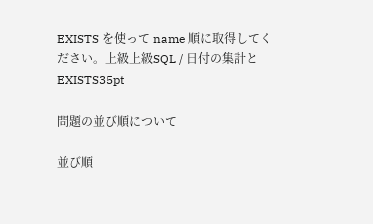EXISTS を使って name 順に取得してください。上級上級SQL / 日付の集計と EXISTS35pt

問題の並び順について

並び順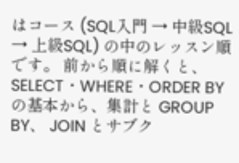はコース (SQL入門 → 中級SQL → 上級SQL) の中のレッスン順です。 前から順に解くと、SELECT・WHERE・ORDER BY の基本から、集計と GROUP BY、 JOIN とサブク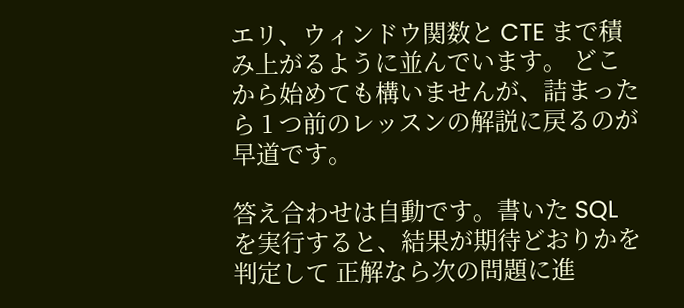エリ、ウィンドウ関数と CTE まで積み上がるように並んでいます。 どこから始めても構いませんが、詰まったら 1 つ前のレッスンの解説に戻るのが早道です。

答え合わせは自動です。書いた SQL を実行すると、結果が期待どおりかを判定して 正解なら次の問題に進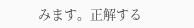みます。正解する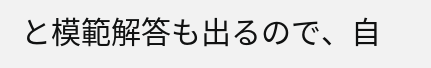と模範解答も出るので、自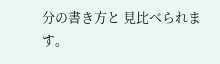分の書き方と 見比べられます。